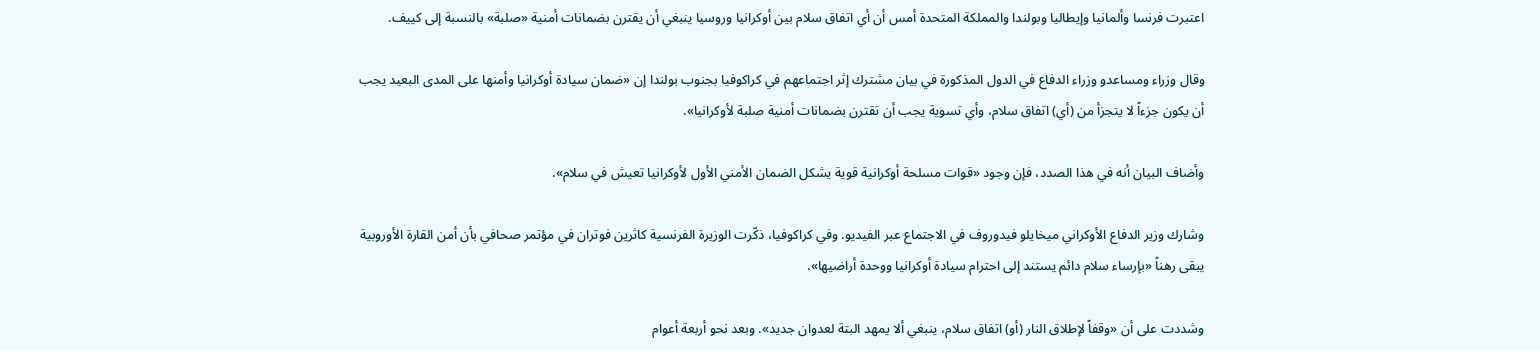اعتبرت فرنسا وألمانيا وإيطاليا وبولندا والمملكة المتحدة أمس أن أي اتفاق سلام بين أوكرانيا وروسيا ينبغي أن يقترن بضمانات أمنية «صلبة» بالنسبة إلى كييف.

وقال وزراء ومساعدو وزراء الدفاع في الدول المذكورة في بيان مشترك إثر اجتماعهم في كراكوفيا بجنوب بولندا إن «ضمان سيادة أوكرانيا وأمنها على المدى البعيد يجب أن يكون جزءاً لا يتجزأ من (أي) اتفاق سلام، وأي تسوية يجب أن تقترن بضمانات أمنية صلبة لأوكرانيا».

وأضاف البيان أنه في هذا الصدد، فإن وجود «قوات مسلحة أوكرانية قوية يشكل الضمان الأمني الأول لأوكرانيا تعيش في سلام».

وشارك وزير الدفاع الأوكراني ميخايلو فيدوروف في الاجتماع عبر الفيديو. وفي كراكوفيا، ذكّرت الوزيرة الفرنسية كاثرين فوتران في مؤتمر صحافي بأن أمن القارة الأوروبية يبقى رهناً «بإرساء سلام دائم يستند إلى احترام سيادة أوكرانيا ووحدة أراضيها».

وشددت على أن «وقفاً لإطلاق النار (أو) اتفاق سلام، ينبغي ألا يمهد البتة لعدوان جديد». وبعد نحو أربعة أعوام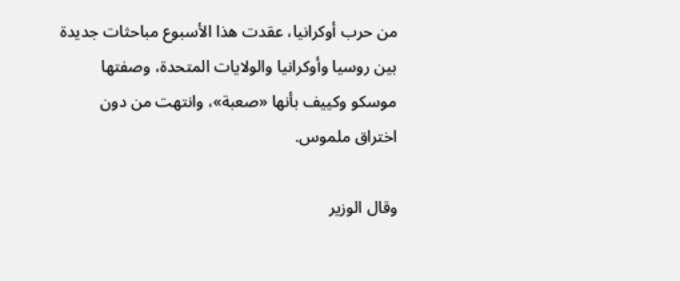من حرب أوكرانيا، عقدت هذا الأسبوع مباحثات جديدة بين روسيا وأوكرانيا والولايات المتحدة، وصفتها موسكو وكييف بأنها «صعبة»، وانتهت من دون اختراق ملموس.

وقال الوزير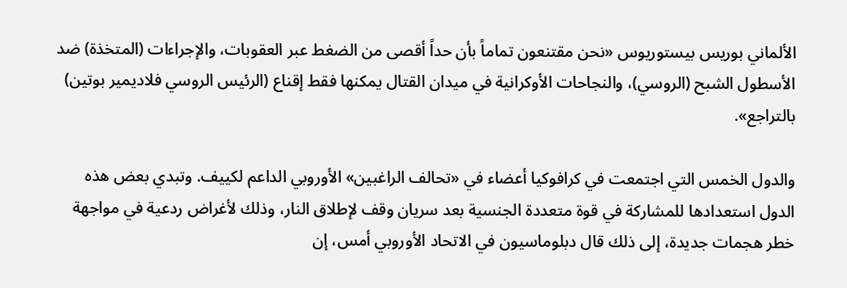الألماني بوريس بيستوريوس «نحن مقتنعون تماماً بأن حداً أقصى من الضغط عبر العقوبات، والإجراءات (المتخذة) ضد الأسطول الشبح (الروسي)، والنجاحات الأوكرانية في ميدان القتال يمكنها فقط إقناع (الرئيس الروسي فلاديمير بوتين) بالتراجع».

والدول الخمس التي اجتمعت في كرافوكيا أعضاء في «تحالف الراغبين» الأوروبي الداعم لكييف. وتبدي بعض هذه الدول استعدادها للمشاركة في قوة متعددة الجنسية بعد سريان وقف لإطلاق النار، وذلك لأغراض ردعية في مواجهة خطر هجمات جديدة، إلى ذلك قال دبلوماسيون في الاتحاد الأوروبي أمس، إن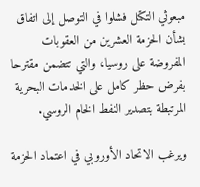مبعوثي التكتل فشلوا في التوصل إلى اتفاق بشأن الحزمة العشرين من العقوبات المفروضة على روسيا، والتي تتضمن مقترحا بفرض حظر كامل على الخدمات البحرية المرتبطة بتصدير النفط الخام الروسي.

ويرغب الاتحاد الأوروبي في اعتماد الحزمة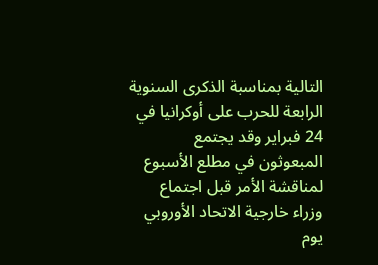التالية بمناسبة الذكرى السنوية الرابعة للحرب على أوكرانيا في 24 فبراير وقد يجتمع المبعوثون في مطلع الأسبوع لمناقشة الأمر قبل اجتماع وزراء خارجية الاتحاد الأوروبي يوم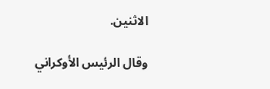الاثنين.

وقال الرئيس الأوكراني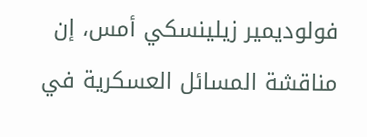فولوديمير زيلينسكي أمس، إن مناقشة المسائل العسكرية في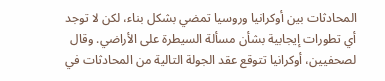المحادثات بين أوكرانيا وروسيا تمضي بشكل بناء، لكن لا توجد أي تطورات إيجابية بشأن مسألة السيطرة على الأراضي. وقال لصحفيين، أوكرانيا تتوقع عقد الجولة التالية من المحادثات في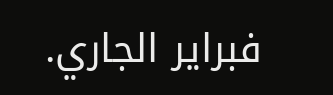فبراير الجاري.